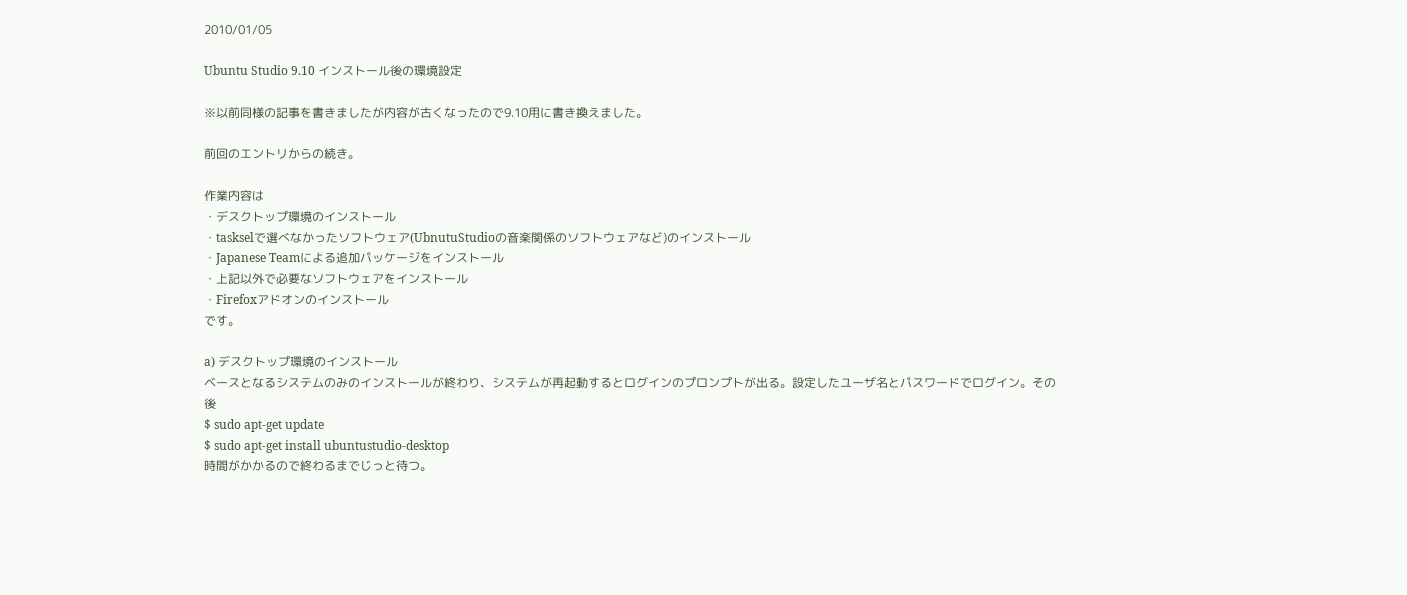2010/01/05

Ubuntu Studio 9.10 インストール後の環境設定

※以前同様の記事を書きましたが内容が古くなったので9.10用に書き換えました。

前回のエントリからの続き。

作業内容は
・デスクトップ環境のインストール
・taskselで選べなかったソフトウェア(UbnutuStudioの音楽関係のソフトウェアなど)のインストール
・Japanese Teamによる追加パッケージをインストール
・上記以外で必要なソフトウェアをインストール
・Firefoxアドオンのインストール
です。

a) デスクトップ環境のインストール
ベースとなるシステムのみのインストールが終わり、システムが再起動するとログインのプロンプトが出る。設定したユーザ名とパスワードでログイン。その後
$ sudo apt-get update
$ sudo apt-get install ubuntustudio-desktop
時間がかかるので終わるまでじっと待つ。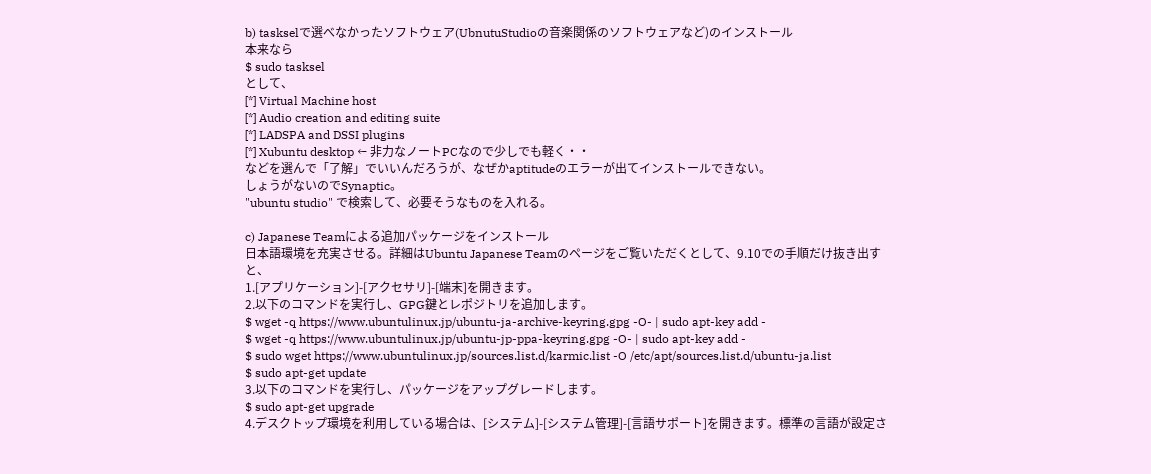b) taskselで選べなかったソフトウェア(UbnutuStudioの音楽関係のソフトウェアなど)のインストール
本来なら
$ sudo tasksel
として、
[*] Virtual Machine host
[*] Audio creation and editing suite
[*] LADSPA and DSSI plugins
[*] Xubuntu desktop ← 非力なノートPCなので少しでも軽く・・
などを選んで「了解」でいいんだろうが、なぜかaptitudeのエラーが出てインストールできない。
しょうがないのでSynaptic。
"ubuntu studio" で検索して、必要そうなものを入れる。

c) Japanese Teamによる追加パッケージをインストール
日本語環境を充実させる。詳細はUbuntu Japanese Teamのページをご覧いただくとして、9.10での手順だけ抜き出すと、
1.[アプリケーション]-[アクセサリ]-[端末]を開きます。
2.以下のコマンドを実行し、GPG鍵とレポジトリを追加します。
$ wget -q https://www.ubuntulinux.jp/ubuntu-ja-archive-keyring.gpg -O- | sudo apt-key add -
$ wget -q https://www.ubuntulinux.jp/ubuntu-jp-ppa-keyring.gpg -O- | sudo apt-key add -
$ sudo wget https://www.ubuntulinux.jp/sources.list.d/karmic.list -O /etc/apt/sources.list.d/ubuntu-ja.list
$ sudo apt-get update
3.以下のコマンドを実行し、パッケージをアップグレードします。
$ sudo apt-get upgrade
4.デスクトップ環境を利用している場合は、[システム]-[システム管理]-[言語サポート]を開きます。標準の言語が設定さ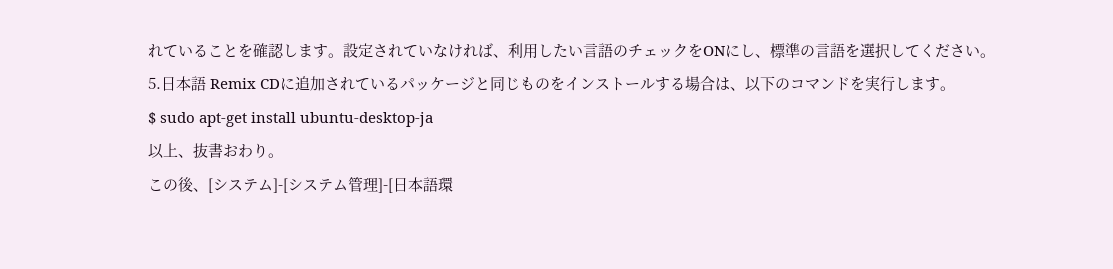れていることを確認します。設定されていなければ、利用したい言語のチェックをONにし、標準の言語を選択してください。
5.日本語 Remix CDに追加されているパッケージと同じものをインストールする場合は、以下のコマンドを実行します。
$ sudo apt-get install ubuntu-desktop-ja
以上、抜書おわり。
この後、[システム]-[システム管理]-[日本語環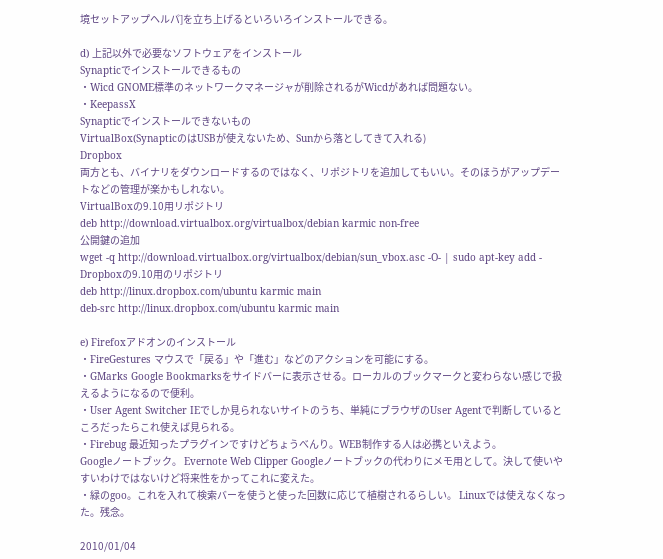境セットアップヘルパ]を立ち上げるといろいろインストールできる。

d) 上記以外で必要なソフトウェアをインストール
Synapticでインストールできるもの
・Wicd GNOME標準のネットワークマネージャが削除されるがWicdがあれば問題ない。
・KeepassX
Synapticでインストールできないもの
VirtualBox(SynapticのはUSBが使えないため、Sunから落としてきて入れる)
Dropbox
両方とも、バイナリをダウンロードするのではなく、リポジトリを追加してもいい。そのほうがアップデートなどの管理が楽かもしれない。
VirtualBoxの9.10用リポジトリ
deb http://download.virtualbox.org/virtualbox/debian karmic non-free
公開鍵の追加
wget -q http://download.virtualbox.org/virtualbox/debian/sun_vbox.asc -O- | sudo apt-key add -
Dropboxの9.10用のリポジトリ
deb http://linux.dropbox.com/ubuntu karmic main
deb-src http://linux.dropbox.com/ubuntu karmic main

e) Firefoxアドオンのインストール
・FireGestures マウスで「戻る」や「進む」などのアクションを可能にする。
・GMarks Google Bookmarksをサイドバーに表示させる。ローカルのブックマークと変わらない感じで扱えるようになるので便利。
・User Agent Switcher IEでしか見られないサイトのうち、単純にブラウザのUser Agentで判断しているところだったらこれ使えば見られる。
・Firebug 最近知ったプラグインですけどちょうべんり。WEB制作する人は必携といえよう。
Googleノートブック。 Evernote Web Clipper Googleノートブックの代わりにメモ用として。決して使いやすいわけではないけど将来性をかってこれに変えた。
・緑のgoo。これを入れて検索バーを使うと使った回数に応じて植樹されるらしい。 Linuxでは使えなくなった。残念。

2010/01/04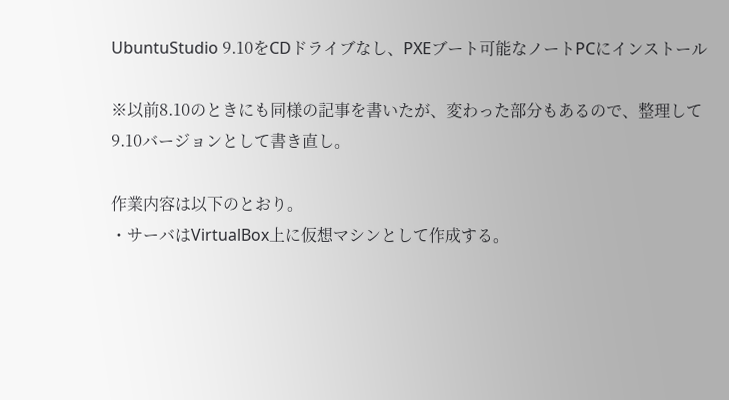UbuntuStudio 9.10をCDドライブなし、PXEブート可能なノートPCにインストール

※以前8.10のときにも同様の記事を書いたが、変わった部分もあるので、整理して9.10バージョンとして書き直し。

作業内容は以下のとおり。
・サーバはVirtualBox上に仮想マシンとして作成する。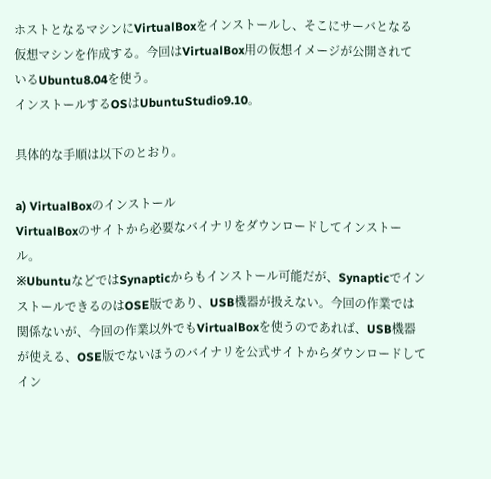ホストとなるマシンにVirtualBoxをインストールし、そこにサーバとなる仮想マシンを作成する。今回はVirtualBox用の仮想イメージが公開されているUbuntu8.04を使う。
インストールするOSはUbuntuStudio9.10。

具体的な手順は以下のとおり。

a) VirtualBoxのインストール
VirtualBoxのサイトから必要なバイナリをダウンロードしてインストール。
※UbuntuなどではSynapticからもインストール可能だが、SynapticでインストールできるのはOSE版であり、USB機器が扱えない。今回の作業では関係ないが、今回の作業以外でもVirtualBoxを使うのであれば、USB機器が使える、OSE版でないほうのバイナリを公式サイトからダウンロードしてイン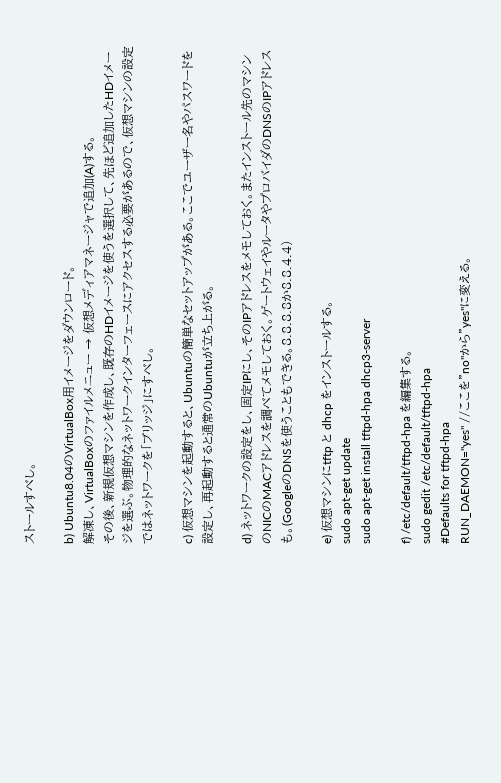ストールすべし。

b) Ubuntu8.04のVirtualBox用イメージをダウンロード。
解凍し、VirtualBoxのファイルメニュー → 仮想メディアマネージャで追加(A)する。
その後、新規仮想マシンを作成し、既存のHDイメージを使うを選択して、先ほど追加したHDイメージを選ぶ。物理的なネットワークインターフェースにアクセスする必要があるので、仮想マシンの設定ではネットワークを「ブリッジ」にすべし。

c) 仮想マシンを起動すると、Ubuntuの簡単なセットアップがある。ここでユーザー名やパスワードを設定し、再起動すると通常のUbuntuが立ち上がる。

d) ネットワークの設定をし、固定IPにし、そのIPアドレスをメモしておく。またインストール先のマシンのNICのMACアドレスを調べてメモしておく。ゲートウェイやルータやプロバイダのDNSのIPアドレスも。(GoogleのDNSを使うこともできる。8.8.8.8か8.8.4.4)

e) 仮想マシンにtftp と dhcp をインストールする。
sudo apt-get update
sudo apt-get install tftpd-hpa dhcp3-server

f) /etc/default/tftpd-hpa を編集する。
sudo gedit /etc/default/tftpd-hpa
#Defaults for tftpd-hpa
RUN_DAEMON="yes" //ここを"no"から"yes"に変える。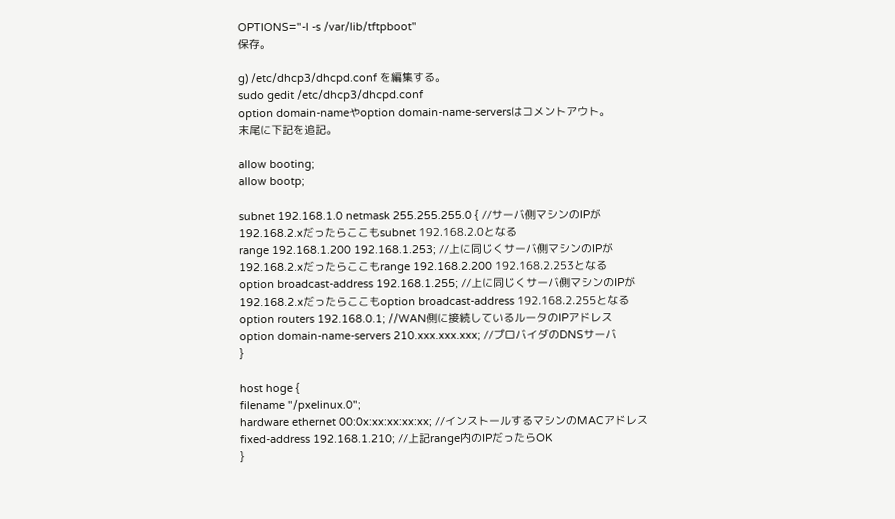OPTIONS="-l -s /var/lib/tftpboot"
保存。

g) /etc/dhcp3/dhcpd.conf を編集する。
sudo gedit /etc/dhcp3/dhcpd.conf
option domain-nameやoption domain-name-serversはコメントアウト。
末尾に下記を追記。

allow booting;
allow bootp;

subnet 192.168.1.0 netmask 255.255.255.0 { //サーバ側マシンのIPが192.168.2.xだったらここもsubnet 192.168.2.0となる
range 192.168.1.200 192.168.1.253; //上に同じくサーバ側マシンのIPが192.168.2.xだったらここもrange 192.168.2.200 192.168.2.253となる
option broadcast-address 192.168.1.255; //上に同じくサーバ側マシンのIPが192.168.2.xだったらここもoption broadcast-address 192.168.2.255となる
option routers 192.168.0.1; //WAN側に接続しているルータのIPアドレス
option domain-name-servers 210.xxx.xxx.xxx; //プロバイダのDNSサーバ
}

host hoge {
filename "/pxelinux.0";
hardware ethernet 00:0x:xx:xx:xx:xx; //インストールするマシンのMACアドレス
fixed-address 192.168.1.210; //上記range内のIPだったらOK
}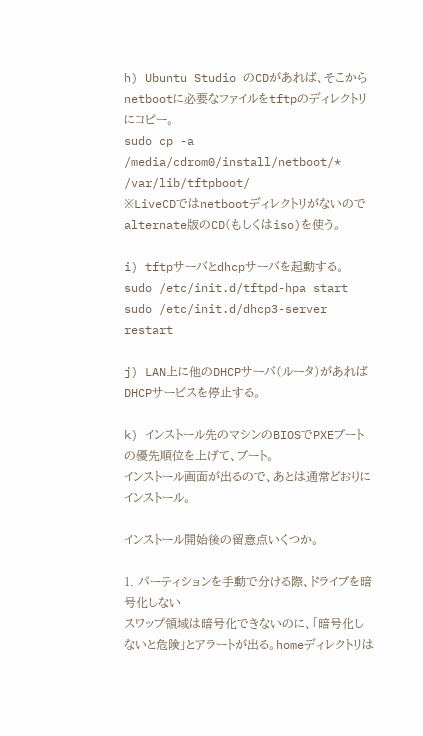h) Ubuntu Studio のCDがあれば、そこからnetbootに必要なファイルをtftpのディレクトリにコピー。
sudo cp -a /media/cdrom0/install/netboot/* /var/lib/tftpboot/
※LiveCDではnetbootディレクトリがないのでalternate版のCD(もしくはiso)を使う。

i) tftpサーバとdhcpサーバを起動する。
sudo /etc/init.d/tftpd-hpa start
sudo /etc/init.d/dhcp3-server restart

j) LAN上に他のDHCPサーバ(ルータ)があればDHCPサービスを停止する。

k) インストール先のマシンのBIOSでPXEブートの優先順位を上げて、ブート。
インストール画面が出るので、あとは通常どおりにインストール。

インストール開始後の留意点いくつか。

1. パーティションを手動で分ける際、ドライブを暗号化しない
スワップ領域は暗号化できないのに、「暗号化しないと危険」とアラートが出る。homeディレクトリは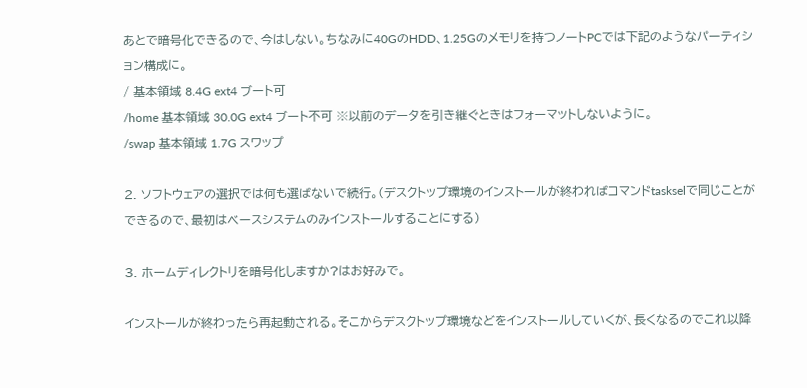あとで暗号化できるので、今はしない。ちなみに40GのHDD、1.25Gのメモリを持つノートPCでは下記のようなパーティション構成に。
/ 基本領域 8.4G ext4 ブート可
/home 基本領域 30.0G ext4 ブート不可 ※以前のデータを引き継ぐときはフォーマットしないように。
/swap 基本領域 1.7G スワップ

2. ソフトウェアの選択では何も選ばないで続行。(デスクトップ環境のインストールが終わればコマンドtaskselで同じことができるので、最初はベースシステムのみインストールすることにする)

3. ホームディレクトリを暗号化しますか?はお好みで。

インストールが終わったら再起動される。そこからデスクトップ環境などをインストールしていくが、長くなるのでこれ以降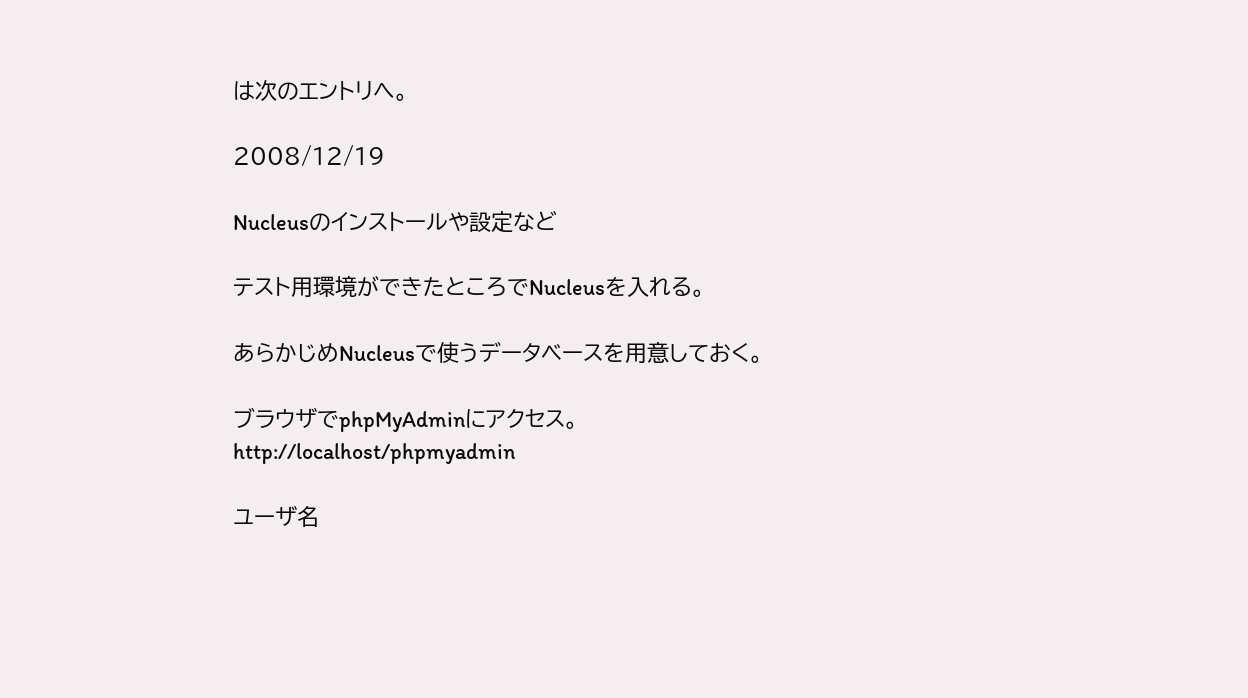は次のエントリへ。

2008/12/19

Nucleusのインストールや設定など

テスト用環境ができたところでNucleusを入れる。

あらかじめNucleusで使うデータベースを用意しておく。

ブラウザでphpMyAdminにアクセス。
http://localhost/phpmyadmin

ユーザ名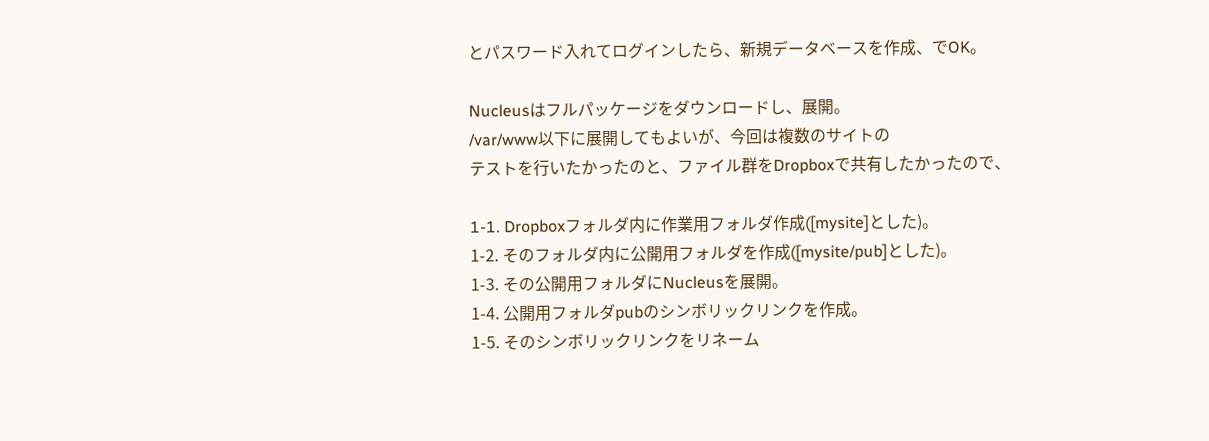とパスワード入れてログインしたら、新規データベースを作成、でOK。

Nucleusはフルパッケージをダウンロードし、展開。
/var/www以下に展開してもよいが、今回は複数のサイトの
テストを行いたかったのと、ファイル群をDropboxで共有したかったので、

1-1. Dropboxフォルダ内に作業用フォルダ作成([mysite]とした)。
1-2. そのフォルダ内に公開用フォルダを作成([mysite/pub]とした)。
1-3. その公開用フォルダにNucleusを展開。
1-4. 公開用フォルダpubのシンボリックリンクを作成。
1-5. そのシンボリックリンクをリネーム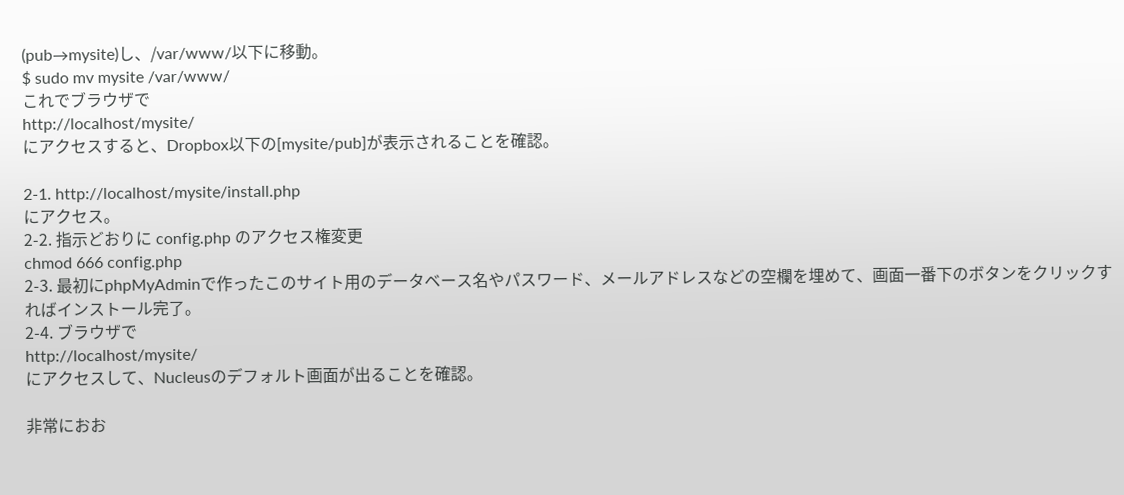(pub→mysite)し、/var/www/以下に移動。
$ sudo mv mysite /var/www/
これでブラウザで
http://localhost/mysite/
にアクセスすると、Dropbox以下の[mysite/pub]が表示されることを確認。

2-1. http://localhost/mysite/install.php
にアクセス。
2-2. 指示どおりに config.php のアクセス権変更
chmod 666 config.php
2-3. 最初にphpMyAdminで作ったこのサイト用のデータベース名やパスワード、メールアドレスなどの空欄を埋めて、画面一番下のボタンをクリックすればインストール完了。
2-4. ブラウザで
http://localhost/mysite/
にアクセスして、Nucleusのデフォルト画面が出ることを確認。

非常におお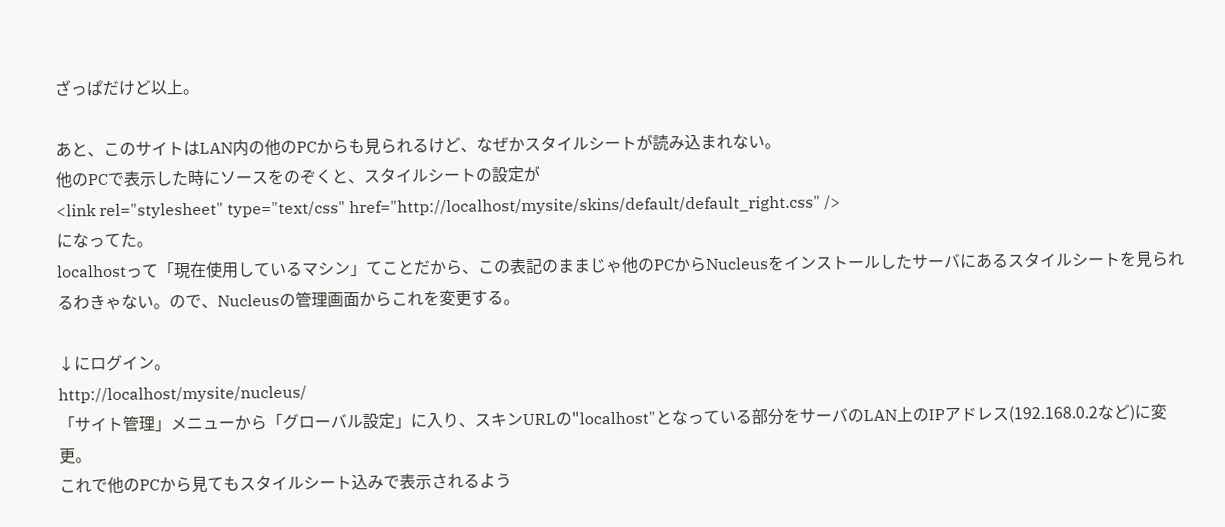ざっぱだけど以上。

あと、このサイトはLAN内の他のPCからも見られるけど、なぜかスタイルシートが読み込まれない。
他のPCで表示した時にソースをのぞくと、スタイルシートの設定が
<link rel="stylesheet" type="text/css" href="http://localhost/mysite/skins/default/default_right.css" />
になってた。
localhostって「現在使用しているマシン」てことだから、この表記のままじゃ他のPCからNucleusをインストールしたサーバにあるスタイルシートを見られるわきゃない。ので、Nucleusの管理画面からこれを変更する。

↓にログイン。
http://localhost/mysite/nucleus/
「サイト管理」メニューから「グローバル設定」に入り、スキンURLの"localhost"となっている部分をサーバのLAN上のIPアドレス(192.168.0.2など)に変更。
これで他のPCから見てもスタイルシート込みで表示されるよう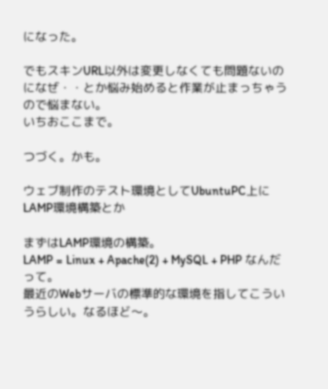になった。

でもスキンURL以外は変更しなくても問題ないのになぜ・・とか悩み始めると作業が止まっちゃうので悩まない。
いちおここまで。

つづく。かも。

ウェブ制作のテスト環境としてUbuntuPC上にLAMP環境構築とか

まずはLAMP環境の構築。
LAMP = Linux + Apache(2) + MySQL + PHP なんだって。
最近のWebサーバの標準的な環境を指してこういうらしい。なるほど〜。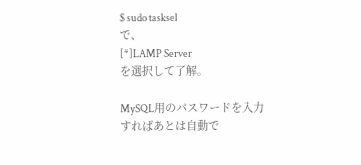$ sudo tasksel
で、
[*]LAMP Server
を選択して了解。

MySQL用のパスワードを入力すればあとは自動で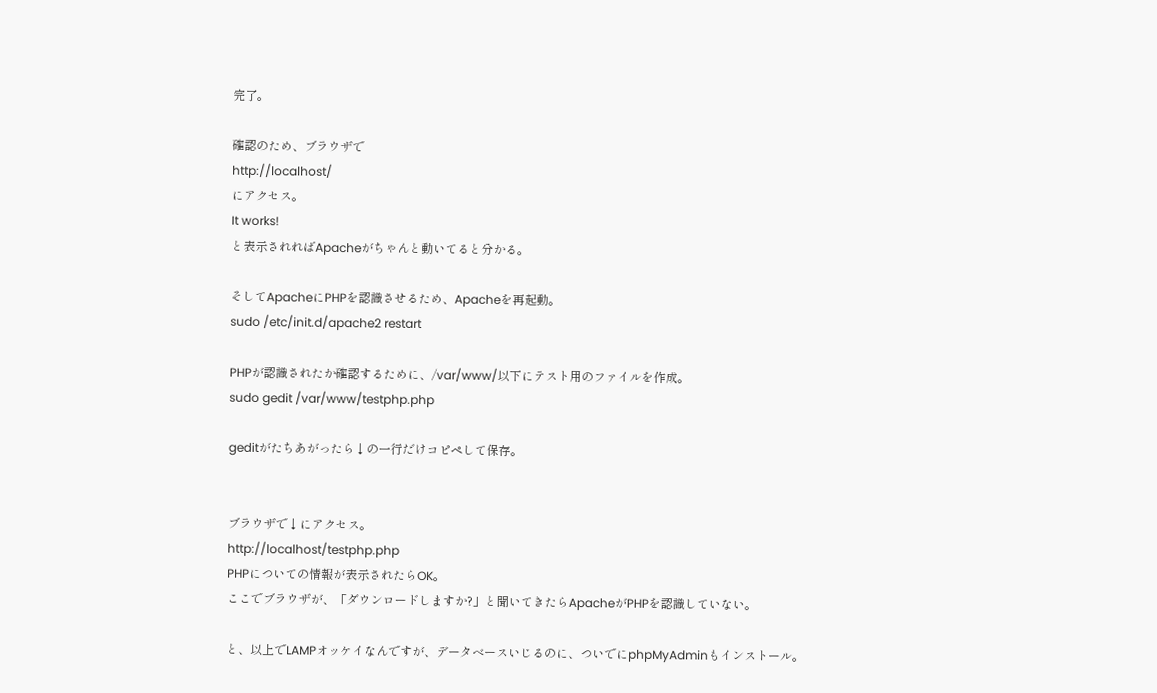完了。

確認のため、ブラウザで
http://localhost/
にアクセス。
It works!
と表示されればApacheがちゃんと動いてると分かる。

そしてApacheにPHPを認識させるため、Apacheを再起動。
sudo /etc/init.d/apache2 restart

PHPが認識されたか確認するために、/var/www/以下にテスト用のファイルを作成。
sudo gedit /var/www/testphp.php

geditがたちあがったら↓の一行だけコピペして保存。


ブラウザで↓にアクセス。
http://localhost/testphp.php
PHPについての情報が表示されたらOK。
ここでブラウザが、「ダウンロードしますか?」と聞いてきたらApacheがPHPを認識していない。

と、以上でLAMPオッケイなんですが、データベースいじるのに、ついでにphpMyAdminもインストール。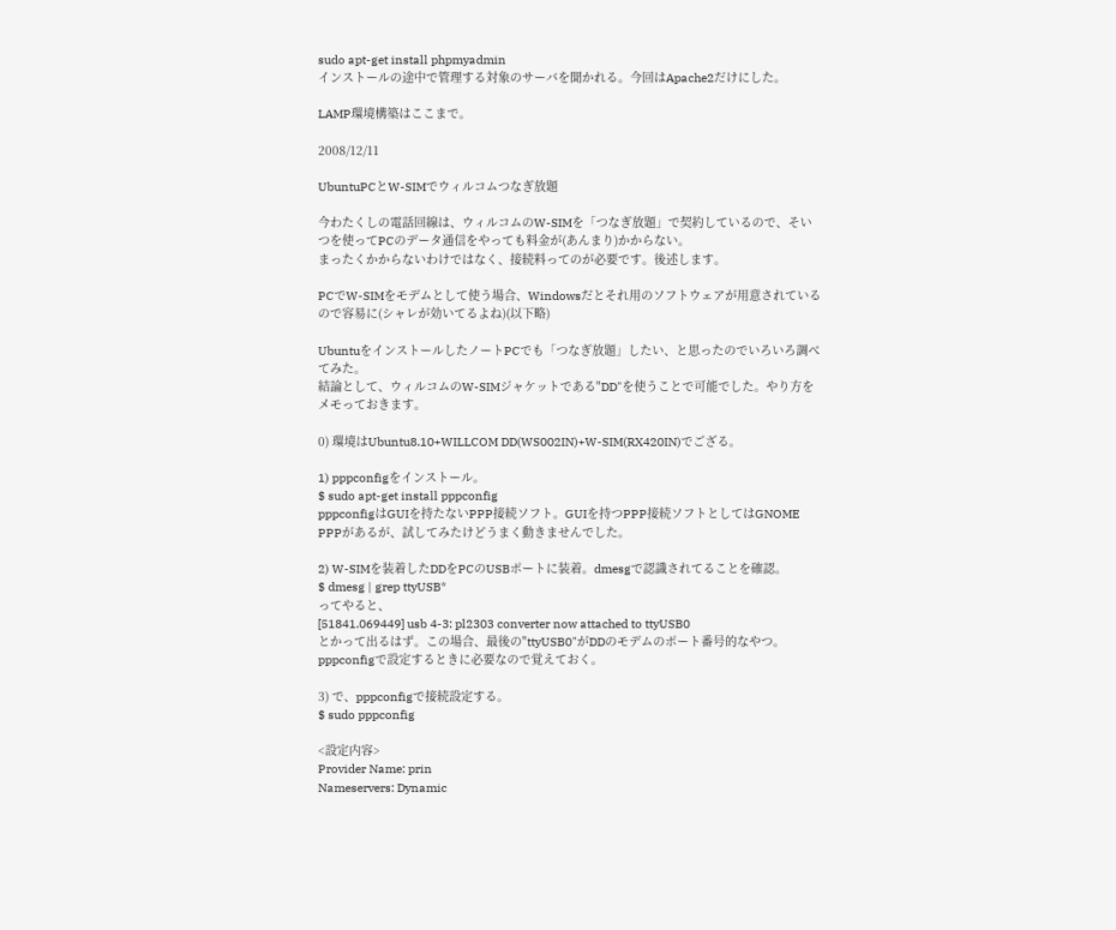sudo apt-get install phpmyadmin
インストールの途中で管理する対象のサーバを聞かれる。今回はApache2だけにした。

LAMP環境構築はここまで。

2008/12/11

UbuntuPCとW-SIMでウィルコムつなぎ放題

今わたくしの電話回線は、ウィルコムのW-SIMを「つなぎ放題」で契約しているので、そいつを使ってPCのデータ通信をやっても料金が(あんまり)かからない。
まったくかからないわけではなく、接続料ってのが必要です。後述します。

PCでW-SIMをモデムとして使う場合、Windowsだとそれ用のソフトウェアが用意されているので容易に(シャレが効いてるよね)(以下略)

UbuntuをインストールしたノートPCでも「つなぎ放題」したい、と思ったのでいろいろ調べてみた。
結論として、ウィルコムのW-SIMジャケットである"DD"を使うことで可能でした。やり方をメモっておきます。

0) 環境はUbuntu8.10+WILLCOM DD(WS002IN)+W-SIM(RX420IN)でござる。

1) pppconfigをインストール。
$ sudo apt-get install pppconfig
pppconfigはGUIを持たないPPP接続ソフト。GUIを持つPPP接続ソフトとしてはGNOME PPPがあるが、試してみたけどうまく動きませんでした。

2) W-SIMを装着したDDをPCのUSBポートに装着。dmesgで認識されてることを確認。
$ dmesg | grep ttyUSB*
ってやると、
[51841.069449] usb 4-3: pl2303 converter now attached to ttyUSB0
とかって出るはず。この場合、最後の"ttyUSB0"がDDのモデムのポート番号的なやつ。pppconfigで設定するときに必要なので覚えておく。

3) で、pppconfigで接続設定する。
$ sudo pppconfig

<設定内容>
Provider Name: prin
Nameservers: Dynamic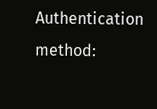Authentication method: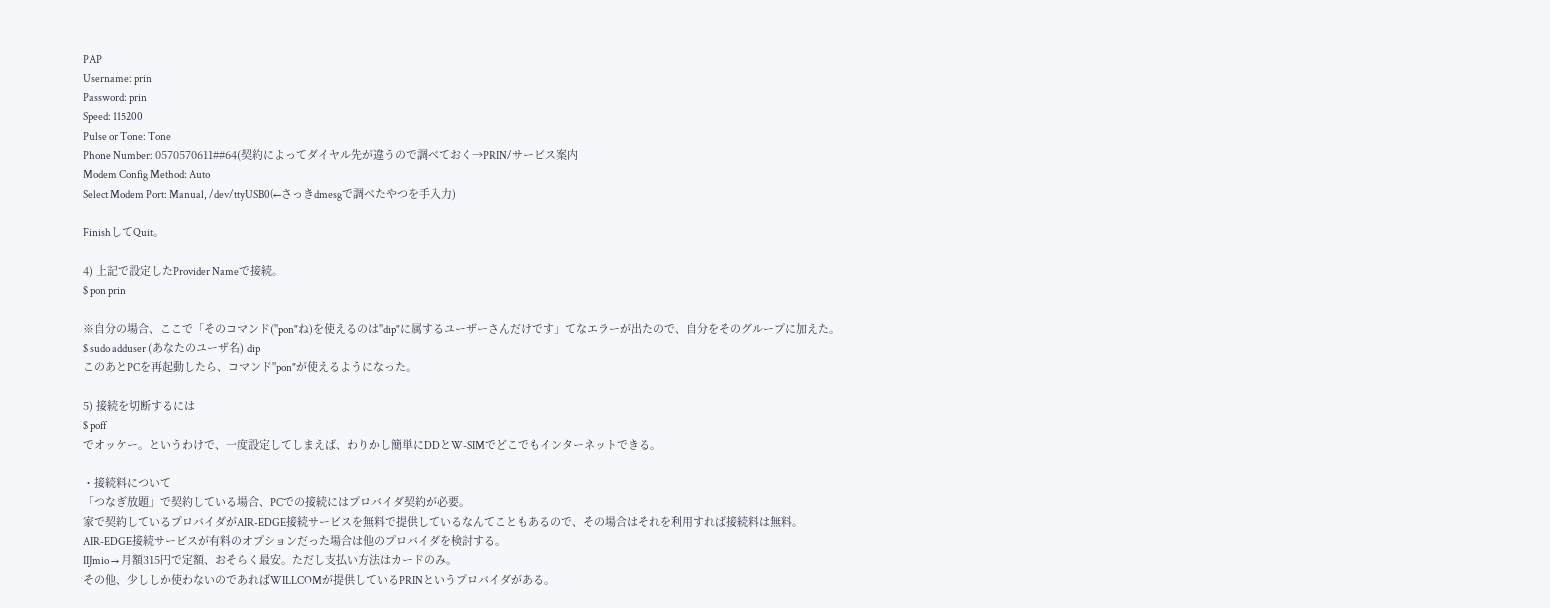PAP
Username: prin
Password: prin
Speed: 115200
Pulse or Tone: Tone
Phone Number: 0570570611##64(契約によってダイヤル先が違うので調べておく→PRIN/サービス案内
Modem Config Method: Auto
Select Modem Port: Manual, /dev/ttyUSB0(←さっきdmesgで調べたやつを手入力)

FinishしてQuit。

4) 上記で設定したProvider Nameで接続。
$ pon prin

※自分の場合、ここで「そのコマンド("pon"ね)を使えるのは"dip"に属するユーザーさんだけです」てなエラーが出たので、自分をそのグループに加えた。
$ sudo adduser (あなたのユーザ名) dip
このあとPCを再起動したら、コマンド"pon"が使えるようになった。

5) 接続を切断するには
$ poff
でオッケー。というわけで、一度設定してしまえば、わりかし簡単にDDとW-SIMでどこでもインターネットできる。

・接続料について
「つなぎ放題」で契約している場合、PCでの接続にはプロバイダ契約が必要。
家で契約しているプロバイダがAIR-EDGE接続サービスを無料で提供しているなんてこともあるので、その場合はそれを利用すれば接続料は無料。
AIR-EDGE接続サービスが有料のオプションだった場合は他のプロバイダを検討する。
IIJmio → 月額315円で定額、おそらく最安。ただし支払い方法はカードのみ。
その他、少ししか使わないのであればWILLCOMが提供しているPRINというプロバイダがある。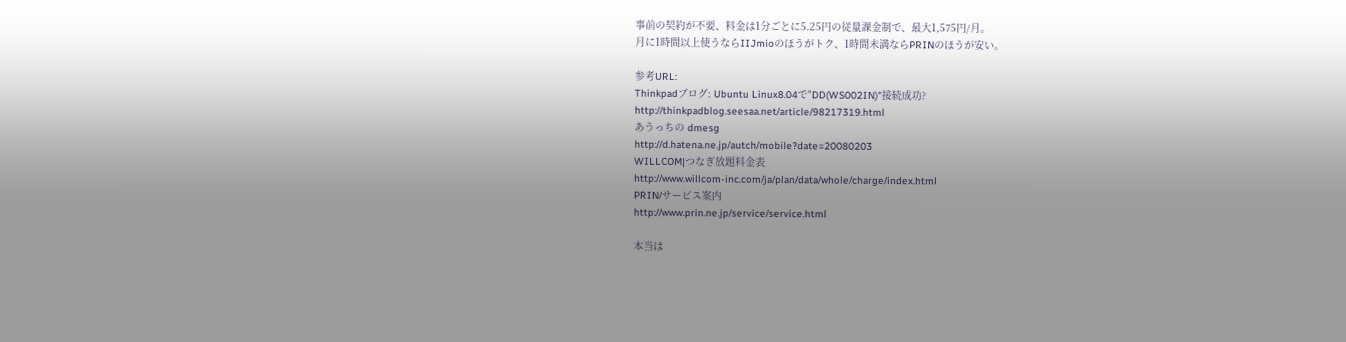事前の契約が不要、料金は1分ごとに5.25円の従量課金制で、最大1,575円/月。
月に1時間以上使うならIIJmioのほうがトク、1時間未満ならPRINのほうが安い。

参考URL:
Thinkpadブログ: Ubuntu Linux8.04で"DD(WS002IN)"接続成功?
http://thinkpadblog.seesaa.net/article/98217319.html
あうっちの dmesg
http://d.hatena.ne.jp/autch/mobile?date=20080203
WILLCOM|つなぎ放題料金表
http://www.willcom-inc.com/ja/plan/data/whole/charge/index.html
PRIN/サービス案内
http://www.prin.ne.jp/service/service.html

本当は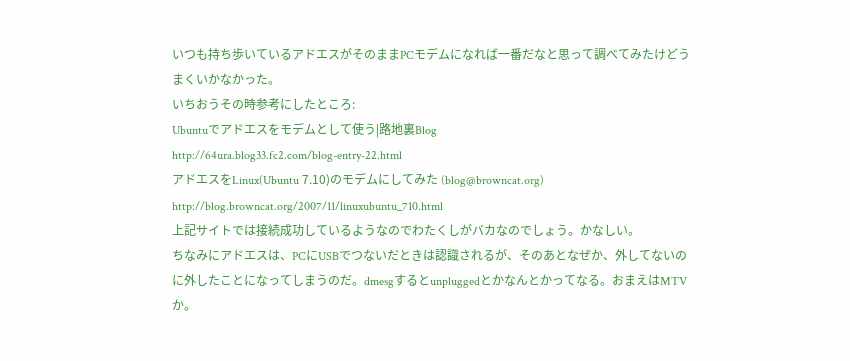いつも持ち歩いているアドエスがそのままPCモデムになれば一番だなと思って調べてみたけどうまくいかなかった。
いちおうその時参考にしたところ:
Ubuntuでアドエスをモデムとして使う|路地裏Blog
http://64ura.blog33.fc2.com/blog-entry-22.html
アドエスをLinux(Ubuntu 7.10)のモデムにしてみた (blog@browncat.org)
http://blog.browncat.org/2007/11/linuxubuntu_710.html
上記サイトでは接続成功しているようなのでわたくしがバカなのでしょう。かなしい。
ちなみにアドエスは、PCにUSBでつないだときは認識されるが、そのあとなぜか、外してないのに外したことになってしまうのだ。dmesgするとunpluggedとかなんとかってなる。おまえはMTVか。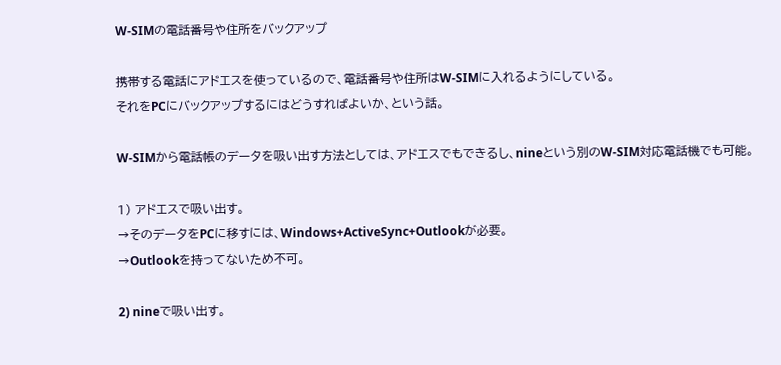W-SIMの電話番号や住所をバックアップ

携帯する電話にアドエスを使っているので、電話番号や住所はW-SIMに入れるようにしている。
それをPCにバックアップするにはどうすればよいか、という話。

W-SIMから電話帳のデータを吸い出す方法としては、アドエスでもできるし、nineという別のW-SIM対応電話機でも可能。

1) アドエスで吸い出す。
→そのデータをPCに移すには、Windows+ActiveSync+Outlookが必要。
→Outlookを持ってないため不可。

2) nineで吸い出す。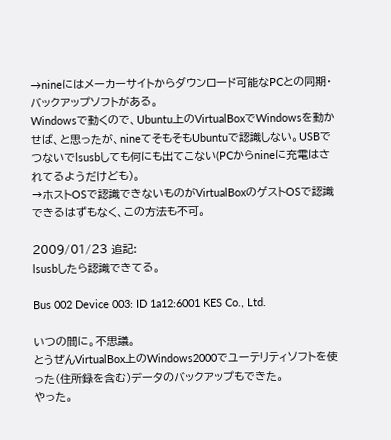→nineにはメーカーサイトからダウンロード可能なPCとの同期・バックアップソフトがある。
Windowsで動くので、Ubuntu上のVirtualBoxでWindowsを動かせば、と思ったが、nineてそもそもUbuntuで認識しない。USBでつないでlsusbしても何にも出てこない(PCからnineに充電はされてるようだけども)。
→ホストOSで認識できないものがVirtualBoxのゲストOSで認識できるはずもなく、この方法も不可。

2009/01/23 追記:
lsusbしたら認識できてる。

Bus 002 Device 003: ID 1a12:6001 KES Co., Ltd.

いつの間に。不思議。
とうぜんVirtualBox上のWindows2000でユーテリティソフトを使った(住所録を含む)データのバックアップもできた。
やった。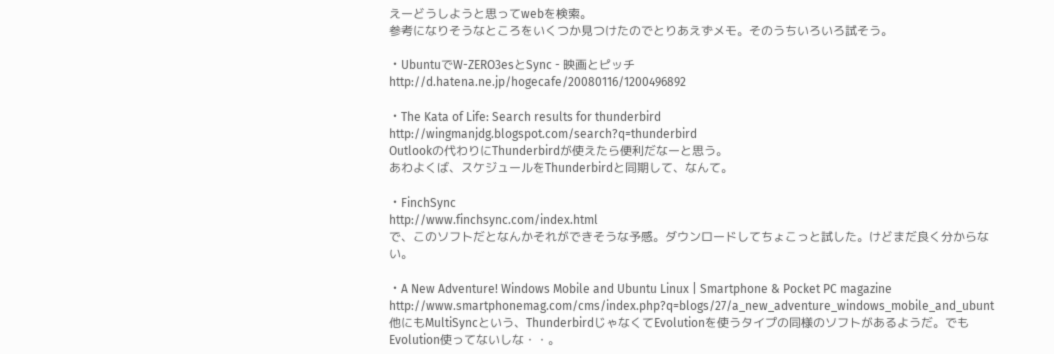えーどうしようと思ってwebを検索。
参考になりそうなところをいくつか見つけたのでとりあえずメモ。そのうちいろいろ試そう。

・UbuntuでW-ZERO3esとSync - 映画とピッチ
http://d.hatena.ne.jp/hogecafe/20080116/1200496892

・The Kata of Life: Search results for thunderbird
http://wingmanjdg.blogspot.com/search?q=thunderbird
Outlookの代わりにThunderbirdが使えたら便利だなーと思う。
あわよくば、スケジュールをThunderbirdと同期して、なんて。

・FinchSync
http://www.finchsync.com/index.html
で、このソフトだとなんかそれができそうな予感。ダウンロードしてちょこっと試した。けどまだ良く分からない。

・A New Adventure! Windows Mobile and Ubuntu Linux | Smartphone & Pocket PC magazine
http://www.smartphonemag.com/cms/index.php?q=blogs/27/a_new_adventure_windows_mobile_and_ubunt
他にもMultiSyncという、ThunderbirdじゃなくてEvolutionを使うタイプの同様のソフトがあるようだ。でもEvolution使ってないしな・・。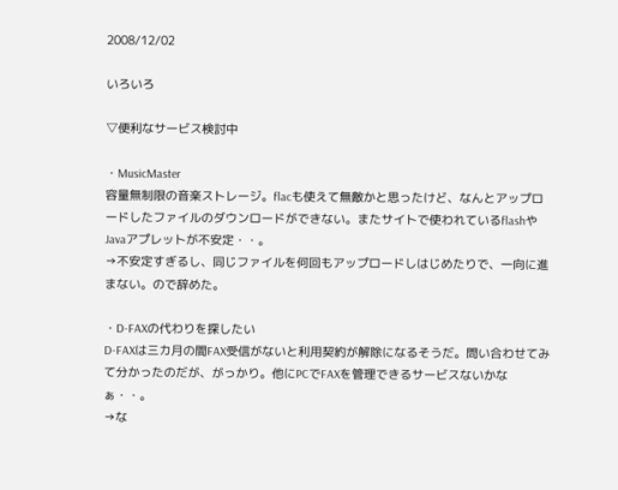2008/12/02

いろいろ

▽便利なサービス検討中

・MusicMaster
容量無制限の音楽ストレージ。flacも使えて無敵かと思ったけど、なんとアップロードしたファイルのダウンロードができない。またサイトで使われているflashやJavaアプレットが不安定・・。
→不安定すぎるし、同じファイルを何回もアップロードしはじめたりで、一向に進まない。ので辞めた。

・D-FAXの代わりを探したい
D-FAXは三カ月の間FAX受信がないと利用契約が解除になるそうだ。問い合わせてみて分かったのだが、がっかり。他にPCでFAXを管理できるサービスないかなぁ・・。
→な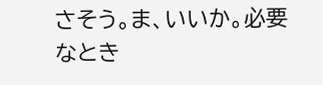さそう。ま、いいか。必要なとき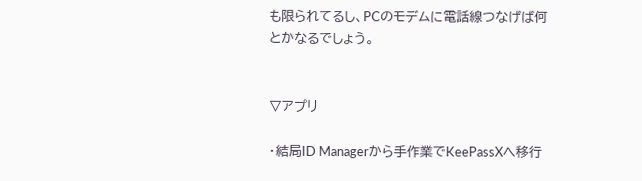も限られてるし、PCのモデムに電話線つなげば何とかなるでしょう。


▽アプリ

・結局ID Managerから手作業でKeePassXへ移行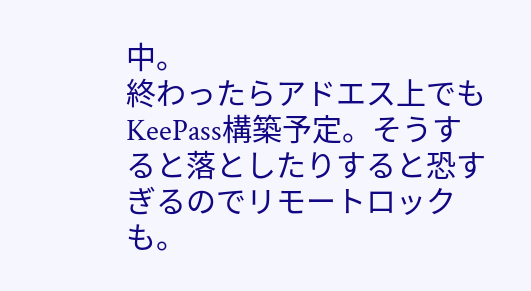中。
終わったらアドエス上でもKeePass構築予定。そうすると落としたりすると恐すぎるのでリモートロックも。